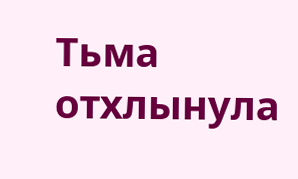Тьма отхлынула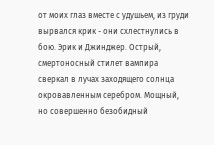от моих глаз вместе с удушьем, из груди вырвался крик - они схлестнулись в бою. Эрик и Джинджер. Острый, смертоносный стилет вампира сверкал в лучах заходящего солнца окровавленным серебром. Мощный, но совершенно безобидный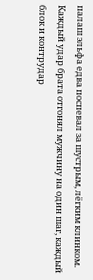палаш эльфа едва поспевал за шустрым, лёгким клинком. Каждый удар брата отгонял мужчину на один шаг, каждый блок и контрудар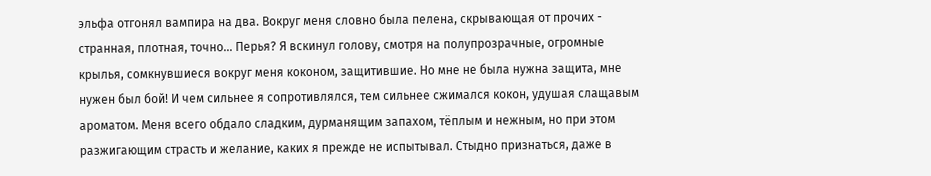эльфа отгонял вампира на два. Вокруг меня словно была пелена, скрывающая от прочих - странная, плотная, точно… Перья? Я вскинул голову, смотря на полупрозрачные, огромные крылья, сомкнувшиеся вокруг меня коконом, защитившие. Но мне не была нужна защита, мне нужен был бой! И чем сильнее я сопротивлялся, тем сильнее сжимался кокон, удушая слащавым ароматом. Меня всего обдало сладким, дурманящим запахом, тёплым и нежным, но при этом разжигающим страсть и желание, каких я прежде не испытывал. Стыдно признаться, даже в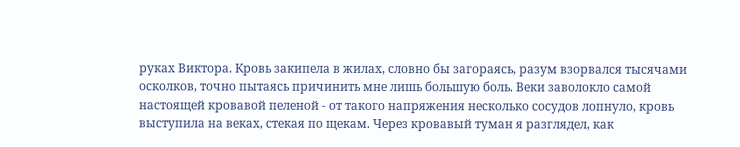руках Виктора. Кровь закипела в жилах, словно бы загораясь, разум взорвался тысячами осколков, точно пытаясь причинить мне лишь большую боль. Веки заволокло самой настоящей кровавой пеленой - от такого напряжения несколько сосудов лопнуло, кровь выступила на веках, стекая по щекам. Через кровавый туман я разглядел, как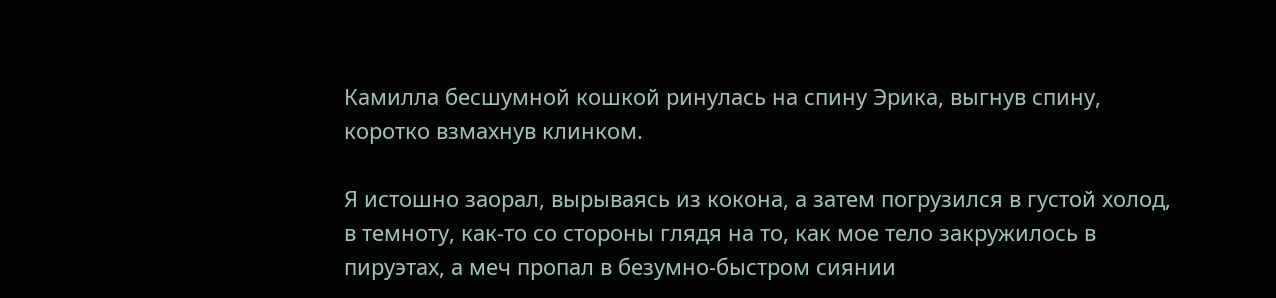Камилла бесшумной кошкой ринулась на спину Эрика, выгнув спину, коротко взмахнув клинком.

Я истошно заорал, вырываясь из кокона, а затем погрузился в густой холод, в темноту, как-то со стороны глядя на то, как мое тело закружилось в пируэтах, а меч пропал в безумно-быстром сиянии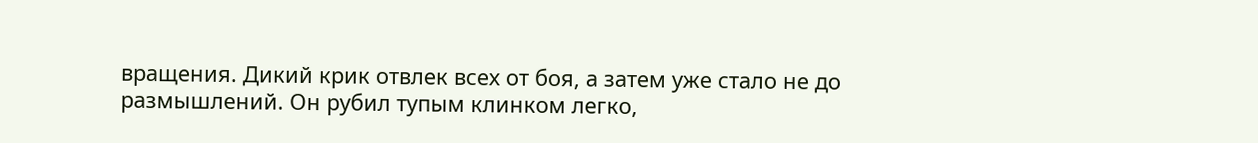вращения. Дикий крик отвлек всех от боя, а затем уже стало не до размышлений. Он рубил тупым клинком легко,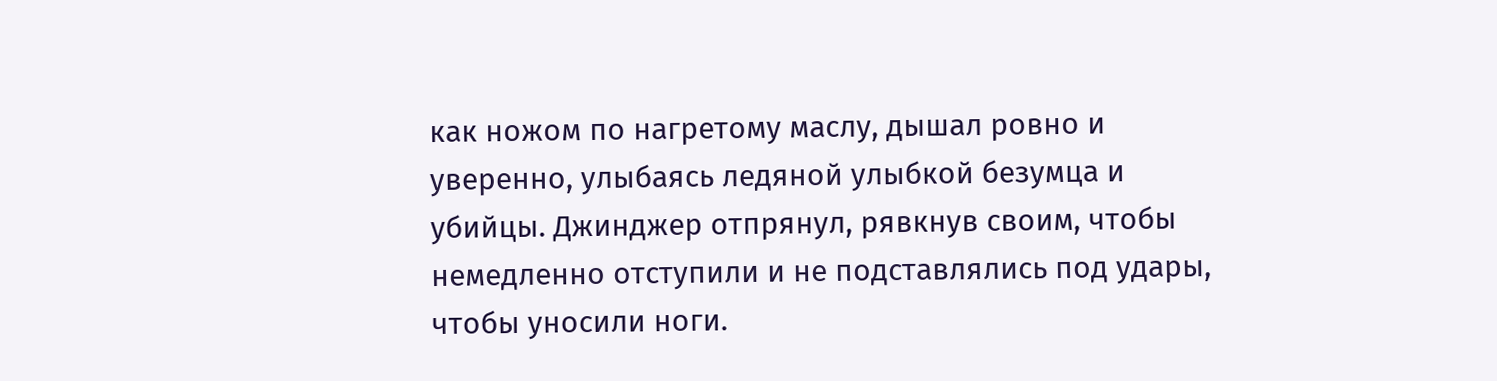как ножом по нагретому маслу, дышал ровно и уверенно, улыбаясь ледяной улыбкой безумца и убийцы. Джинджер отпрянул, рявкнув своим, чтобы немедленно отступили и не подставлялись под удары, чтобы уносили ноги.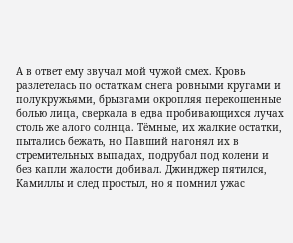А в ответ ему звучал мой чужой смех. Кровь разлетелась по остаткам снега ровными кругами и полукружьями, брызгами окропляя перекошенные болью лица, сверкала в едва пробивающихся лучах столь же алого солнца. Тёмные, их жалкие остатки, пытались бежать, но Павший нагонял их в стремительных выпадах, подрубал под колени и без капли жалости добивал. Джинджер пятился, Камиллы и след простыл, но я помнил ужас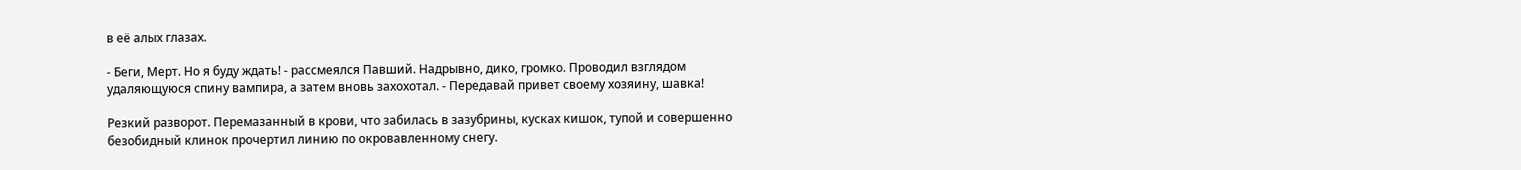в её алых глазах.

- Беги, Мерт. Но я буду ждать! - рассмеялся Павший. Надрывно, дико, громко. Проводил взглядом удаляющуюся спину вампира, а затем вновь захохотал. - Передавай привет своему хозяину, шавка!

Резкий разворот. Перемазанный в крови, что забилась в зазубрины, кусках кишок, тупой и совершенно безобидный клинок прочертил линию по окровавленному снегу.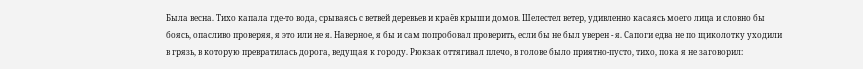Была весна. Тихо капала где-то вода, срываясь с ветвей деревьев и краёв крыши домов. Шелестел ветер, удивленно касаясь моего лица и словно бы боясь, опасливо проверяя, я это или не я. Наверное, я бы и сам попробовал проверить, если бы не был уверен - я. Сапоги едва не по щиколотку уходили в грязь, в которую превратилась дорога, ведущая к городу. Рюкзак оттягивал плечо, в голове было приятно-пусто, тихо, пока я не заговорил: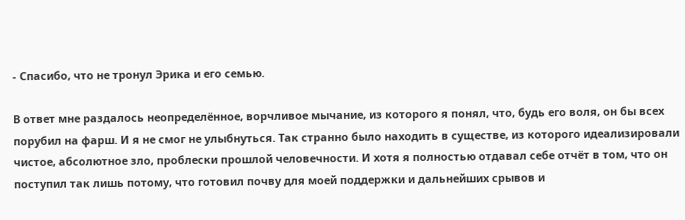- Спасибо, что не тронул Эрика и его семью.

В ответ мне раздалось неопределённое, ворчливое мычание, из которого я понял, что, будь его воля, он бы всех порубил на фарш. И я не смог не улыбнуться. Так странно было находить в существе, из которого идеализировали чистое, абсолютное зло, проблески прошлой человечности. И хотя я полностью отдавал себе отчёт в том, что он поступил так лишь потому, что готовил почву для моей поддержки и дальнейших срывов и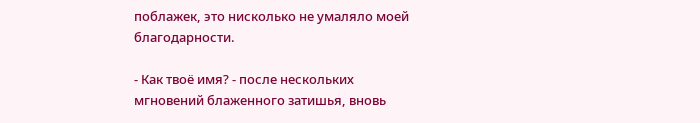поблажек, это нисколько не умаляло моей благодарности.

- Как твоё имя? - после нескольких мгновений блаженного затишья, вновь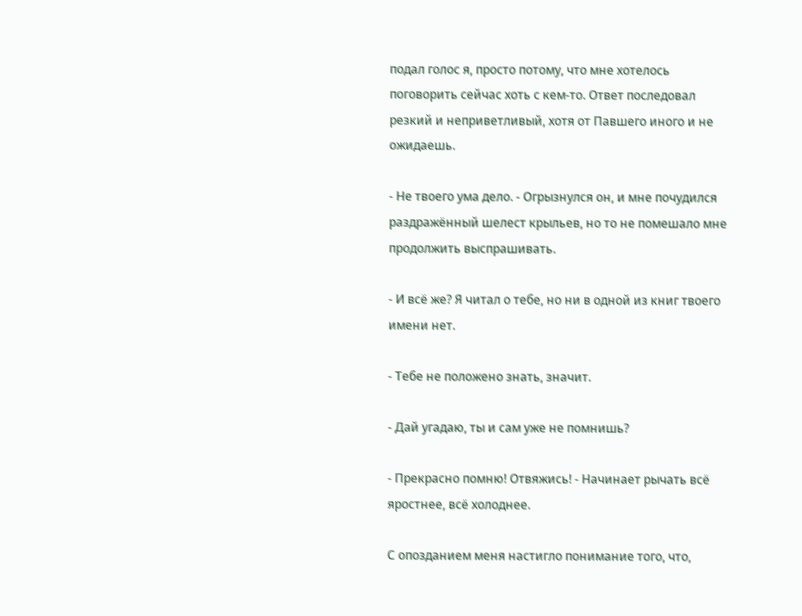подал голос я, просто потому, что мне хотелось поговорить сейчас хоть с кем-то. Ответ последовал резкий и неприветливый, хотя от Павшего иного и не ожидаешь.

- Не твоего ума дело. - Огрызнулся он, и мне почудился раздражённый шелест крыльев, но то не помешало мне продолжить выспрашивать.

- И всё же? Я читал о тебе, но ни в одной из книг твоего имени нет.

- Тебе не положено знать, значит.

- Дай угадаю, ты и сам уже не помнишь?

- Прекрасно помню! Отвяжись! - Начинает рычать всё яростнее, всё холоднее.

С опозданием меня настигло понимание того, что,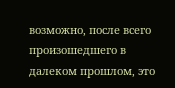возможно, после всего произошедшего в далеком прошлом, это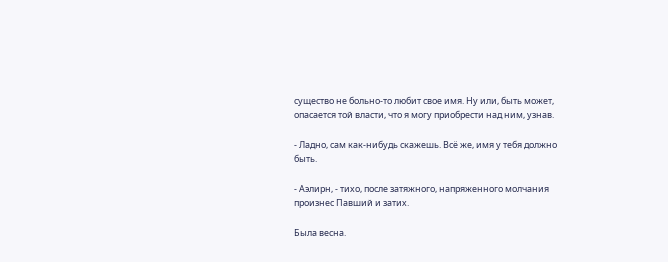существо не больно-то любит свое имя. Ну или, быть может, опасается той власти, что я могу приобрести над ним, узнав.

- Ладно, сам как-нибудь скажешь. Всё же, имя у тебя должно быть.

- Аэлирн, - тихо, после затяжного, напряженного молчания произнес Павший и затих.

Была весна.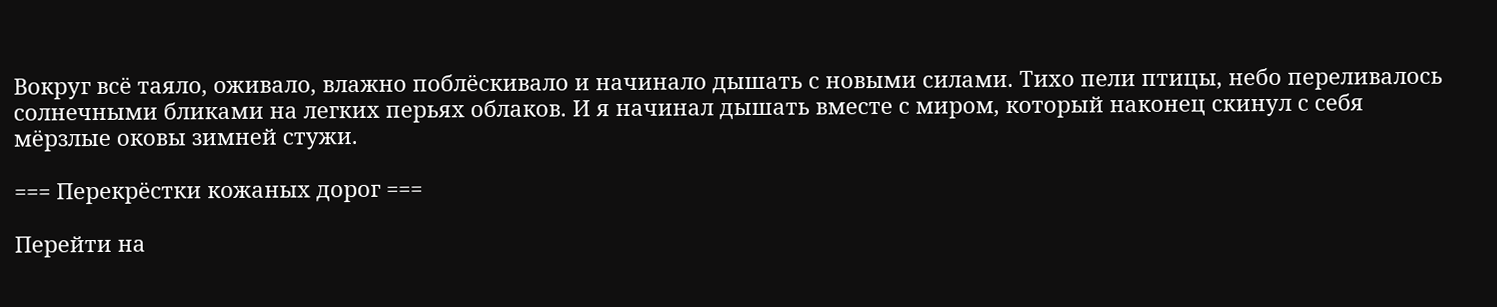Вокруг всё таяло, оживало, влажно поблёскивало и начинало дышать с новыми силами. Тихо пели птицы, небо переливалось солнечными бликами на легких перьях облаков. И я начинал дышать вместе с миром, который наконец скинул с себя мёрзлые оковы зимней стужи.

=== Перекрёстки кожаных дорог ===

Перейти на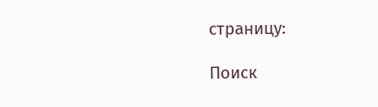страницу:

Поиск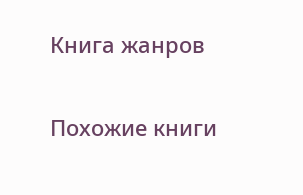Книга жанров

Похожие книги